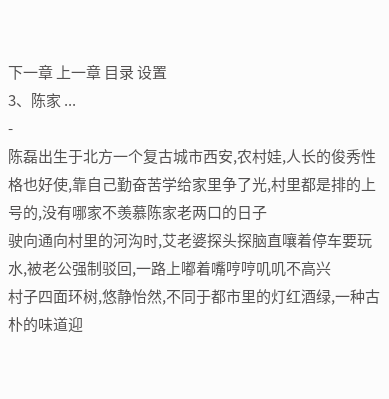下一章 上一章 目录 设置
3、陈家 ...
-
陈磊出生于北方一个复古城市西安,农村娃,人长的俊秀性格也好使,靠自己勤奋苦学给家里争了光,村里都是排的上号的,没有哪家不羡慕陈家老两口的日子
驶向通向村里的河沟时,艾老婆探头探脑直嚷着停车要玩水,被老公强制驳回,一路上嘟着嘴哼哼叽叽不高兴
村子四面环树,悠静怡然,不同于都市里的灯红酒绿,一种古朴的味道迎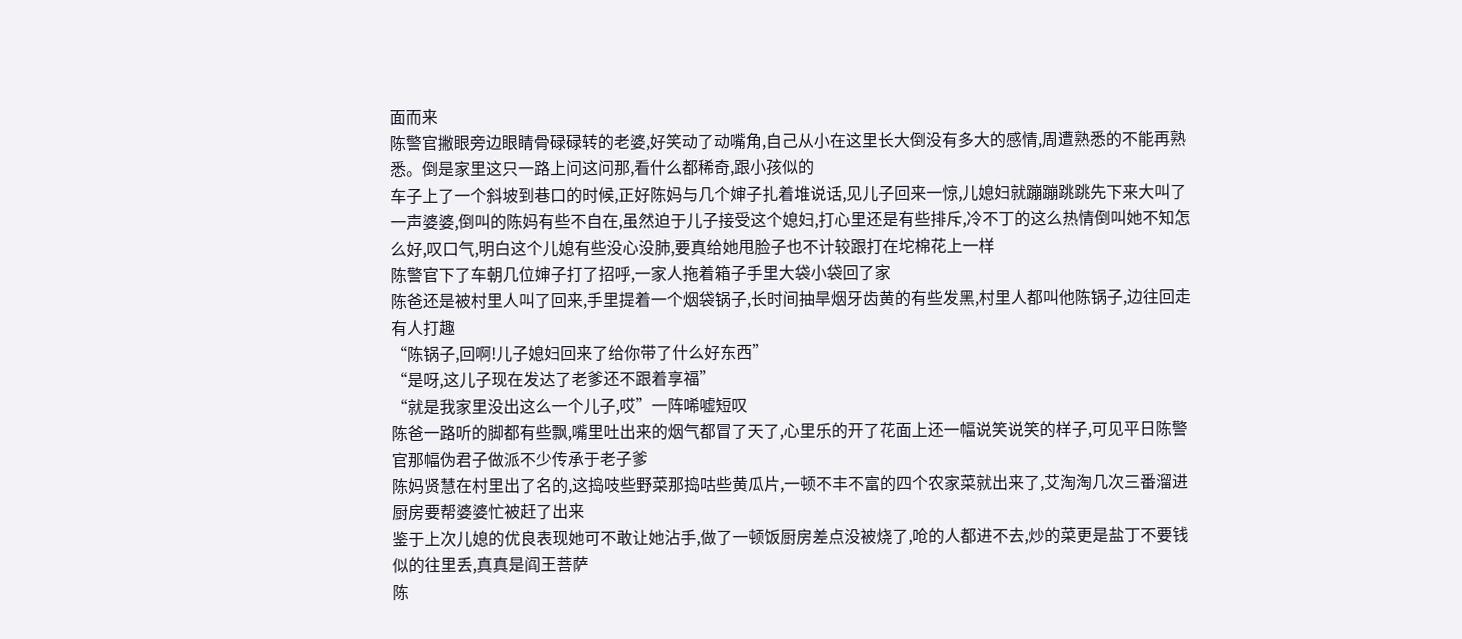面而来
陈警官撇眼旁边眼睛骨碌碌转的老婆,好笑动了动嘴角,自己从小在这里长大倒没有多大的感情,周遭熟悉的不能再熟悉。倒是家里这只一路上问这问那,看什么都稀奇,跟小孩似的
车子上了一个斜坡到巷口的时候,正好陈妈与几个婶子扎着堆说话,见儿子回来一惊,儿媳妇就蹦蹦跳跳先下来大叫了一声婆婆,倒叫的陈妈有些不自在,虽然迫于儿子接受这个媳妇,打心里还是有些排斥,冷不丁的这么热情倒叫她不知怎么好,叹口气,明白这个儿媳有些没心没肺,要真给她甩脸子也不计较跟打在坨棉花上一样
陈警官下了车朝几位婶子打了招呼,一家人拖着箱子手里大袋小袋回了家
陈爸还是被村里人叫了回来,手里提着一个烟袋锅子,长时间抽旱烟牙齿黄的有些发黑,村里人都叫他陈锅子,边往回走有人打趣
“陈锅子,回啊!儿子媳妇回来了给你带了什么好东西”
“是呀,这儿子现在发达了老爹还不跟着享福”
“就是我家里没出这么一个儿子,哎”一阵唏嘘短叹
陈爸一路听的脚都有些飘,嘴里吐出来的烟气都冒了天了,心里乐的开了花面上还一幅说笑说笑的样子,可见平日陈警官那幅伪君子做派不少传承于老子爹
陈妈贤慧在村里出了名的,这捣吱些野菜那捣咕些黄瓜片,一顿不丰不富的四个农家菜就出来了,艾淘淘几次三番溜进厨房要帮婆婆忙被赶了出来
鉴于上次儿媳的优良表现她可不敢让她沾手,做了一顿饭厨房差点没被烧了,呛的人都进不去,炒的菜更是盐丁不要钱似的往里丢,真真是阎王菩萨
陈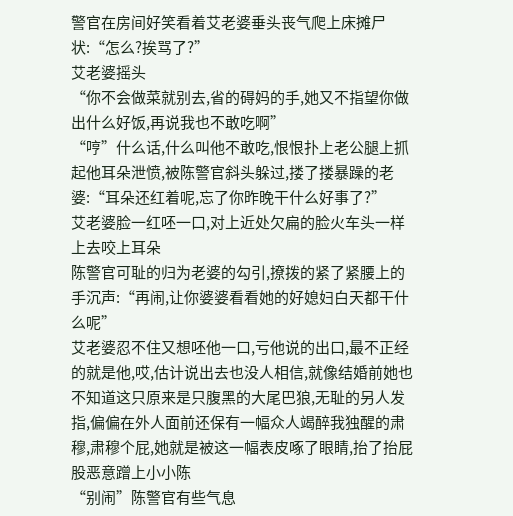警官在房间好笑看着艾老婆垂头丧气爬上床摊尸状:“怎么?挨骂了?”
艾老婆摇头
“你不会做菜就别去,省的碍妈的手,她又不指望你做出什么好饭,再说我也不敢吃啊”
“哼”什么话,什么叫他不敢吃,恨恨扑上老公腿上抓起他耳朵泄愤,被陈警官斜头躲过,搂了搂暴躁的老婆:“耳朵还红着呢,忘了你昨晚干什么好事了?”
艾老婆脸一红呸一口,对上近处欠扁的脸火车头一样上去咬上耳朵
陈警官可耻的归为老婆的勾引,撩拨的紧了紧腰上的手沉声:“再闹,让你婆婆看看她的好媳妇白天都干什么呢”
艾老婆忍不住又想呸他一口,亏他说的出口,最不正经的就是他,哎,估计说出去也没人相信,就像结婚前她也不知道这只原来是只腹黑的大尾巴狼,无耻的另人发指,偏偏在外人面前还保有一幅众人竭醉我独醒的肃穆,肃穆个屁,她就是被这一幅表皮啄了眼睛,抬了抬屁股恶意蹭上小小陈
“别闹”陈警官有些气息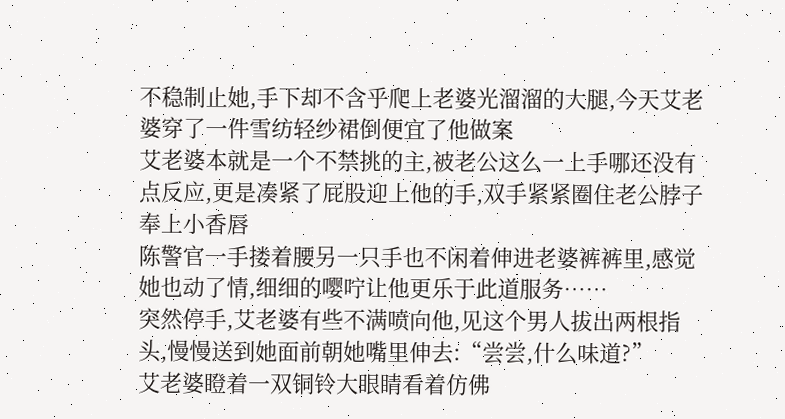不稳制止她,手下却不含乎爬上老婆光溜溜的大腿,今天艾老婆穿了一件雪纺轻纱裙倒便宜了他做案
艾老婆本就是一个不禁挑的主,被老公这么一上手哪还没有点反应,更是凑紧了屁股迎上他的手,双手紧紧圈住老公脖子奉上小香唇
陈警官一手搂着腰另一只手也不闲着伸进老婆裤裤里,感觉她也动了情,细细的嘤咛让他更乐于此道服务……
突然停手,艾老婆有些不满喷向他,见这个男人拔出两根指头,慢慢送到她面前朝她嘴里伸去:“尝尝,什么味道?”
艾老婆瞪着一双铜铃大眼睛看着仿佛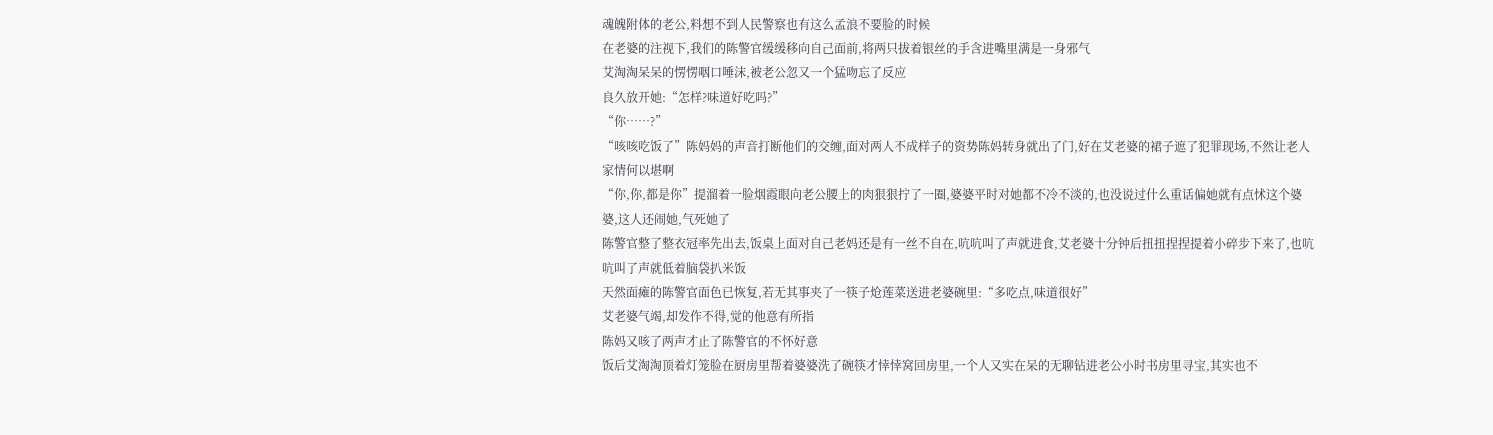魂魄附体的老公,料想不到人民警察也有这么孟浪不要脸的时候
在老婆的注视下,我们的陈警官缓缓移向自己面前,将两只拔着银丝的手含进嘴里满是一身邪气
艾淘淘呆呆的愣愣咽口唾沫,被老公忽又一个猛吻忘了反应
良久放开她:“怎样?味道好吃吗?”
“你……?”
“咳咳吃饭了”陈妈妈的声音打断他们的交缠,面对两人不成样子的资势陈妈转身就出了门,好在艾老婆的裙子遮了犯罪现场,不然让老人家情何以堪啊
“你,你,都是你”提溜着一脸烟霞眼向老公腰上的肉狠狠拧了一圈,婆婆平时对她都不冷不淡的,也没说过什么重话偏她就有点怵这个婆婆,这人还闹她,气死她了
陈警官整了整衣冠率先出去,饭桌上面对自己老妈还是有一丝不自在,吭吭叫了声就进食,艾老婆十分钟后扭扭捏捏提着小碎步下来了,也吭吭叫了声就低着脑袋扒米饭
天然面瘫的陈警官面色已恢复,若无其事夹了一筷子炝莲菜送进老婆碗里:“多吃点,味道很好”
艾老婆气竭,却发作不得,觉的他意有所指
陈妈又咳了两声才止了陈警官的不怀好意
饭后艾淘淘顶着灯笼脸在厨房里帮着婆婆洗了碗筷才悻悻窝回房里,一个人又实在呆的无聊钻进老公小时书房里寻宝,其实也不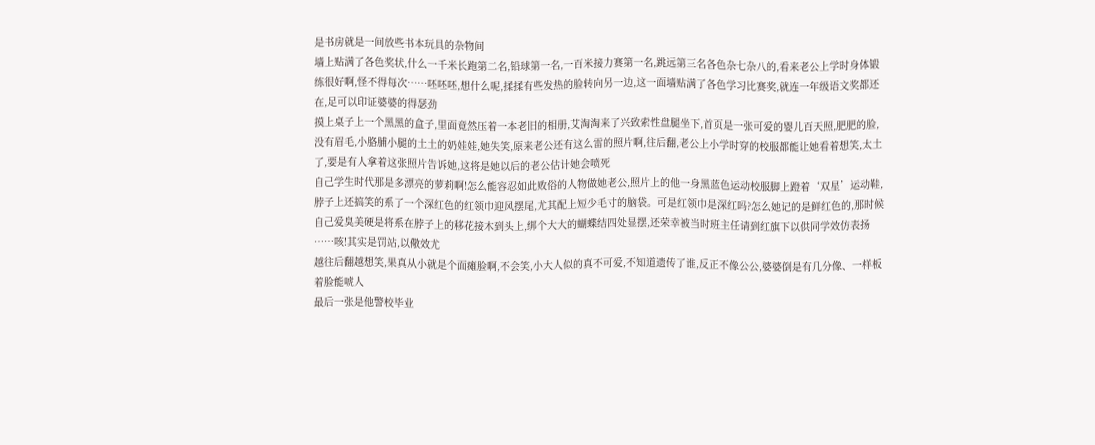是书房就是一间放些书本玩具的杂物间
墙上贴满了各色奖状,什么一千米长跑第二名,铅球第一名,一百米接力赛第一名,跳远第三名各色杂七杂八的,看来老公上学时身体锻练很好啊,怪不得每次……呸呸呸,想什么呢,揉揉有些发热的脸转向另一边,这一面墙贴满了各色学习比赛奖,就连一年级语文奖都还在,足可以印证婆婆的得瑟劲
摸上桌子上一个黑黑的盒子,里面竟然压着一本老旧的相册,艾淘淘来了兴致索性盘腿坐下,首页是一张可爱的婴儿百天照,肥肥的脸,没有眉毛,小胳脯小腿的土土的奶娃娃,她失笑,原来老公还有这么雷的照片啊,往后翻,老公上小学时穿的校服都能让她看着想笑,太土了,要是有人拿着这张照片告诉她,这将是她以后的老公估计她会喷死
自己学生时代那是多漂亮的萝莉啊!怎么能容忍如此败俗的人物做她老公,照片上的他一身黑蓝色运动校服脚上蹬着‘双星’运动鞋,脖子上还搞笑的系了一个深红色的红领巾迎风摆尾,尤其配上短少毛寸的脑袋。可是红领巾是深红吗?怎么她记的是鲜红色的,那时候自己爱臭美硬是将系在脖子上的移花接木到头上,绑个大大的蝴蝶结四处显摆,还荣幸被当时班主任请到红旗下以供同学效仿表扬
……咳!其实是罚站,以儆效尤
越往后翻越想笑,果真从小就是个面瘫脸啊,不会笑,小大人似的真不可爱,不知道遗传了谁,反正不像公公,婆婆倒是有几分像、一样板着脸能唬人
最后一张是他警校毕业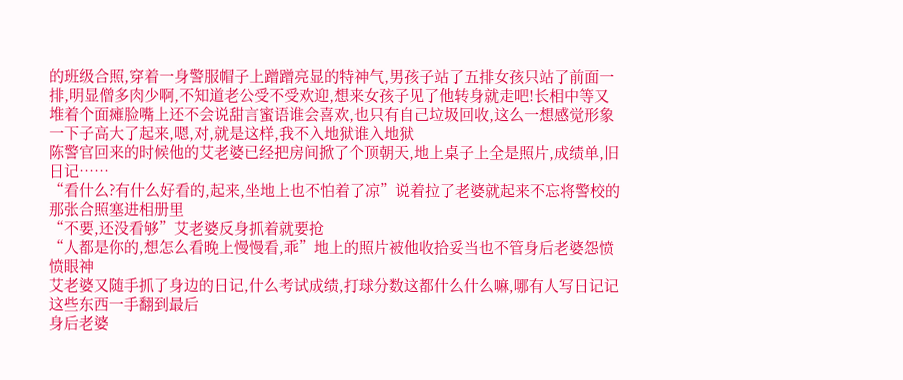的班级合照,穿着一身警服帽子上蹭蹭亮显的特神气,男孩子站了五排女孩只站了前面一排,明显僧多肉少啊,不知道老公受不受欢迎,想来女孩子见了他转身就走吧!长相中等又堆着个面瘫脸嘴上还不会说甜言蜜语谁会喜欢,也只有自己垃圾回收,这么一想感觉形象一下子高大了起来,嗯,对,就是这样,我不入地狱谁入地狱
陈警官回来的时候他的艾老婆已经把房间掀了个顶朝天,地上桌子上全是照片,成绩单,旧日记……
“看什么?有什么好看的,起来,坐地上也不怕着了凉”说着拉了老婆就起来不忘将警校的那张合照塞进相册里
“不要,还没看够”艾老婆反身抓着就要抢
“人都是你的,想怎么看晚上慢慢看,乖”地上的照片被他收拾妥当也不管身后老婆怨愤愤眼神
艾老婆又随手抓了身边的日记,什么考试成绩,打球分数这都什么什么嘛,哪有人写日记记这些东西一手翻到最后
身后老婆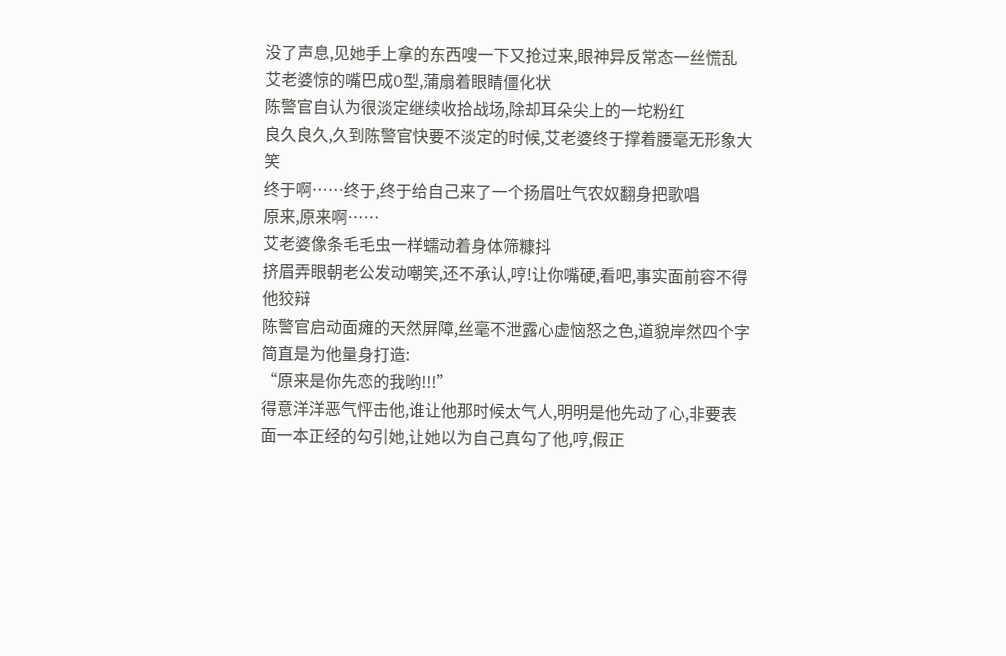没了声息,见她手上拿的东西嗖一下又抢过来,眼神异反常态一丝慌乱
艾老婆惊的嘴巴成O型,蒲扇着眼睛僵化状
陈警官自认为很淡定继续收拾战场,除却耳朵尖上的一坨粉红
良久良久,久到陈警官快要不淡定的时候,艾老婆终于撑着腰毫无形象大笑
终于啊……终于,终于给自己来了一个扬眉吐气农奴翻身把歌唱
原来,原来啊……
艾老婆像条毛毛虫一样蠕动着身体筛糠抖
挤眉弄眼朝老公发动嘲笑,还不承认,哼!让你嘴硬,看吧,事实面前容不得他狡辩
陈警官启动面瘫的天然屏障,丝毫不泄露心虚恼怒之色,道貌岸然四个字简直是为他量身打造:
“原来是你先恋的我哟!!!”
得意洋洋恶气怦击他,谁让他那时候太气人,明明是他先动了心,非要表面一本正经的勾引她,让她以为自己真勾了他,哼,假正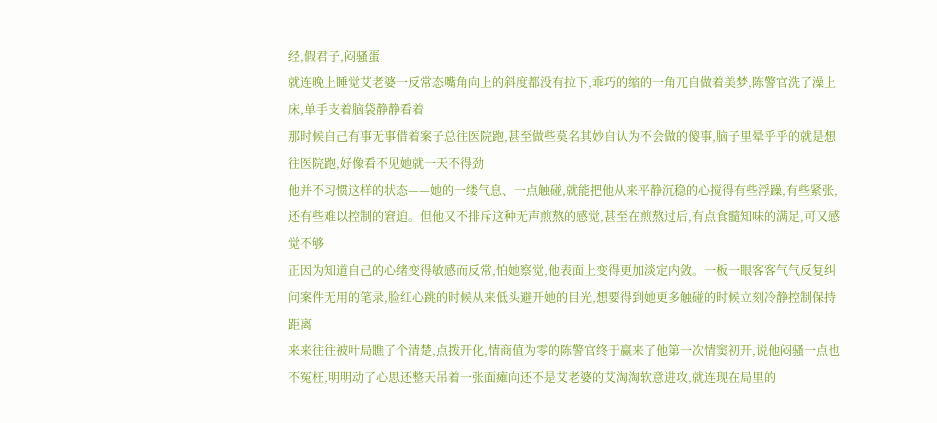经,假君子,闷骚蛋
就连晚上睡觉艾老婆一反常态嘴角向上的斜度都没有拉下,乖巧的缩的一角兀自做着美梦,陈警官洗了澡上床,单手支着脑袋静静看着
那时候自己有事无事借着案子总往医院跑,甚至做些莫名其妙自认为不会做的傻事,脑子里晕乎乎的就是想往医院跑,好像看不见她就一天不得劲
他并不习惯这样的状态——她的一缕气息、一点触碰,就能把他从来平静沉稳的心搅得有些浮躁,有些紧张,还有些难以控制的窘迫。但他又不排斥这种无声煎熬的感觉,甚至在煎熬过后,有点食髓知味的满足,可又感觉不够
正因为知道自己的心绪变得敏感而反常,怕她察觉,他表面上变得更加淡定内敛。一板一眼客客气气反复纠问案件无用的笔录,脸红心跳的时候从来低头避开她的目光,想要得到她更多触碰的时候立刻冷静控制保持距离
来来往往被叶局瞧了个清楚,点拨开化,情商值为零的陈警官终于赢来了他第一次情窦初开,说他闷骚一点也不冤枉,明明动了心思还整天吊着一张面瘫向还不是艾老婆的艾淘淘软意进攻,就连现在局里的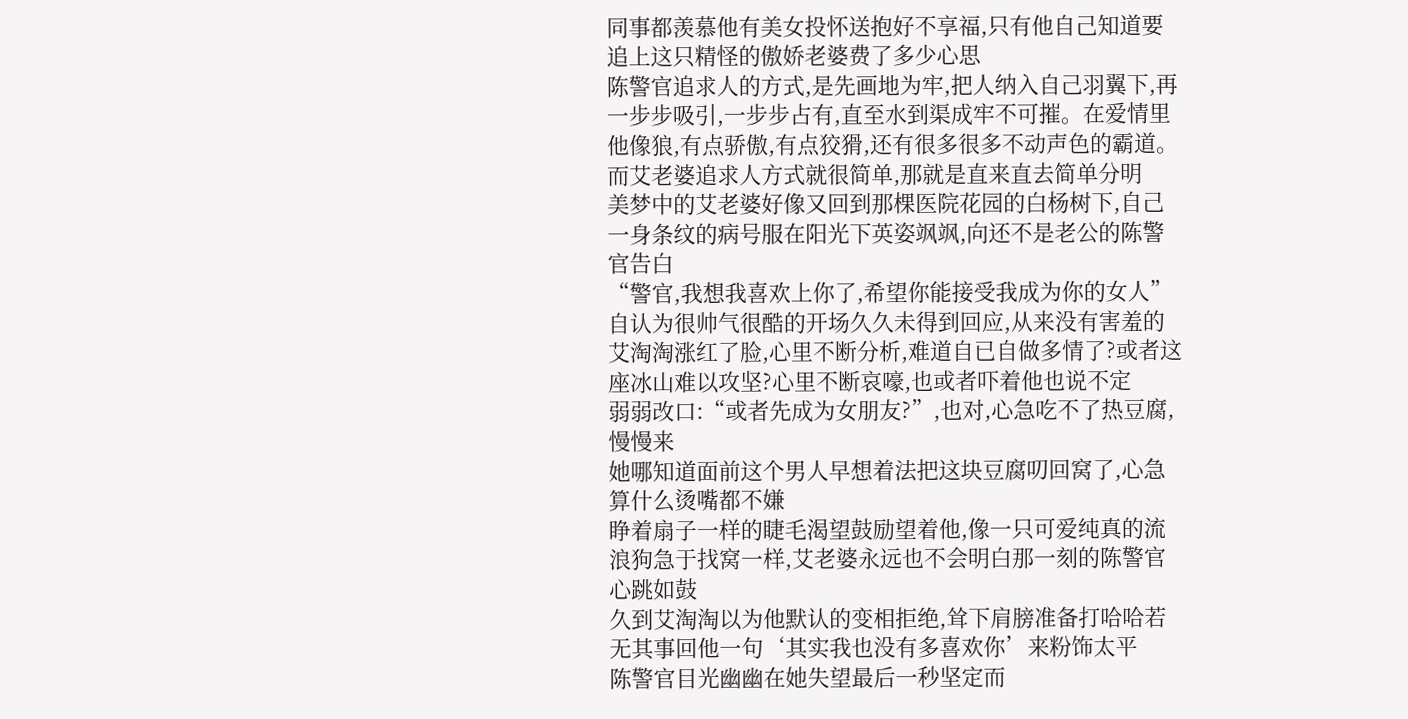同事都羡慕他有美女投怀送抱好不享福,只有他自己知道要追上这只精怪的傲娇老婆费了多少心思
陈警官追求人的方式,是先画地为牢,把人纳入自己羽翼下,再一步步吸引,一步步占有,直至水到渠成牢不可摧。在爱情里他像狼,有点骄傲,有点狡猾,还有很多很多不动声色的霸道。而艾老婆追求人方式就很简单,那就是直来直去简单分明
美梦中的艾老婆好像又回到那棵医院花园的白杨树下,自己一身条纹的病号服在阳光下英姿飒飒,向还不是老公的陈警官告白
“警官,我想我喜欢上你了,希望你能接受我成为你的女人”自认为很帅气很酷的开场久久未得到回应,从来没有害羞的艾淘淘涨红了脸,心里不断分析,难道自已自做多情了?或者这座冰山难以攻坚?心里不断哀嚎,也或者吓着他也说不定
弱弱改口:“或者先成为女朋友?”,也对,心急吃不了热豆腐,慢慢来
她哪知道面前这个男人早想着法把这块豆腐叨回窝了,心急算什么烫嘴都不嫌
睁着扇子一样的睫毛渴望鼓励望着他,像一只可爱纯真的流浪狗急于找窝一样,艾老婆永远也不会明白那一刻的陈警官心跳如鼓
久到艾淘淘以为他默认的变相拒绝,耸下肩膀准备打哈哈若无其事回他一句‘其实我也没有多喜欢你’来粉饰太平
陈警官目光幽幽在她失望最后一秒坚定而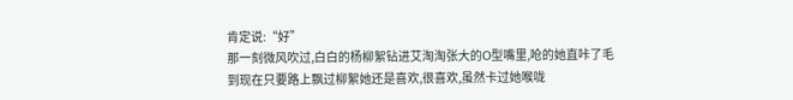肯定说:“好”
那一刻微风吹过,白白的杨柳絮钻进艾淘淘张大的O型嘴里,呛的她直咔了毛
到现在只要路上飘过柳絮她还是喜欢,很喜欢,虽然卡过她喉咙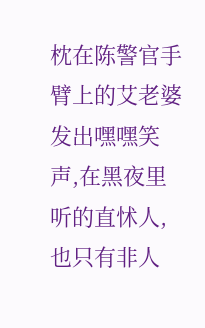枕在陈警官手臂上的艾老婆发出嘿嘿笑声,在黑夜里听的直怵人,也只有非人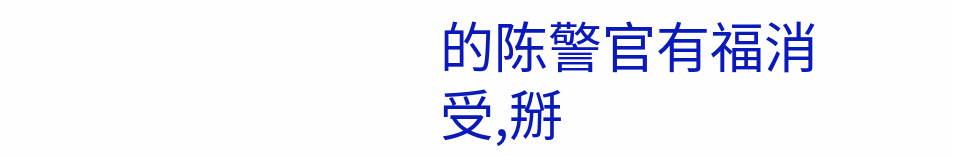的陈警官有福消受,掰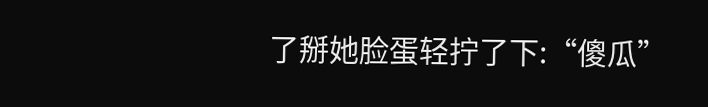了掰她脸蛋轻拧了下:“傻瓜”